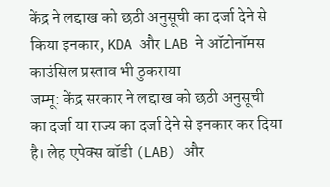केंद्र ने लद्दाख को छठी अनुसूची का दर्जा देने से किया इनकार, KDA और LAB ने ऑटोनॉमस काउंसिल प्रस्ताव भी ठुकराया
जम्मू: केंद्र सरकार ने लद्दाख को छठी अनुसूची का दर्जा या राज्य का दर्जा देने से इनकार कर दिया है। लेह एपेक्स बॉडी (LAB) और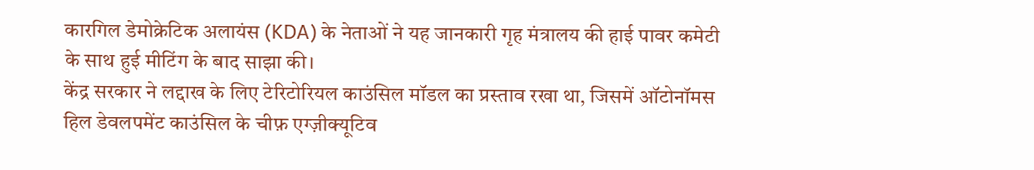कारगिल डेमोक्रेटिक अलायंस (KDA) के नेताओं ने यह जानकारी गृह मंत्रालय की हाई पावर कमेटी के साथ हुई मीटिंग के बाद साझा की।
केंद्र सरकार ने लद्दाख के लिए टेरिटोरियल काउंसिल मॉडल का प्रस्ताव रखा था, जिसमें ऑटोनॉमस हिल डेवलपमेंट काउंसिल के चीफ़ एग्ज़ीक्यूटिव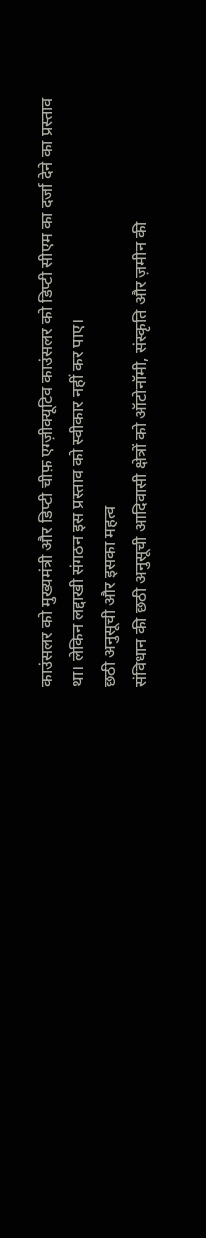काउंसलर को मुख्यमंत्री और डिप्टी चीफ़ एग्ज़ीक्यूटिव काउंसलर को डिप्टी सीएम का दर्जा देने का प्रस्ताव था। लेकिन लद्दाखी संगठन इस प्रस्ताव को स्वीकार नहीं कर पाए।
छठी अनुसूची और इसका महत्व
संविधान की छठी अनुसूची आदिवासी क्षेत्रों को ऑटोनॉमी, संस्कृति और ज़मीन की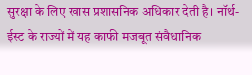सुरक्षा के लिए खास प्रशासनिक अधिकार देती है। नॉर्थ-ईस्ट के राज्यों में यह काफी मजबूत संवैधानिक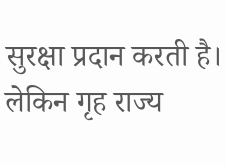सुरक्षा प्रदान करती है।
लेकिन गृह राज्य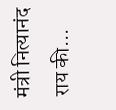मंत्री नित्यानंद राय की...